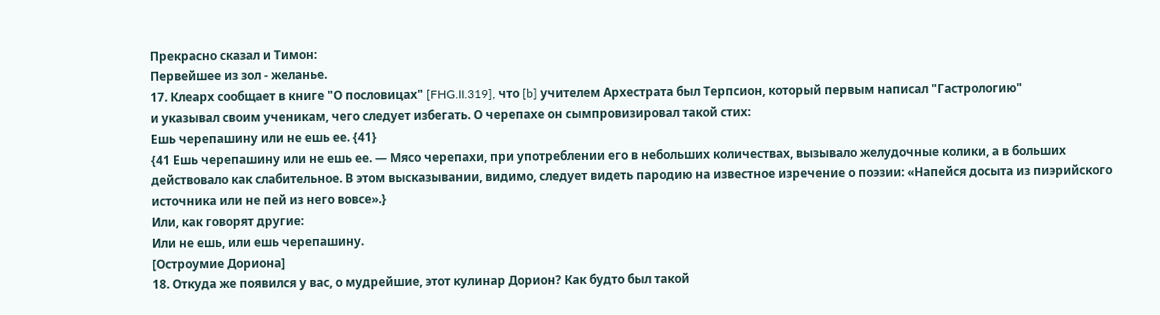Прекрасно сказал и Тимон:
Первейшее из зол - желанье.
17. Клеарх сообщает в книге "О пословицах" [FHG.II.319], что [b] учителем Архестрата был Терпсион, который первым написал "Гастрологию"
и указывал своим ученикам, чего следует избегать. О черепахе он сымпровизировал такой стих:
Ешь черепашину или не ешь ее. {41}
{41 Ешь черепашину или не ешь ее. — Мясо черепахи, при употреблении его в небольших количествах, вызывало желудочные колики, а в больших действовало как слабительное. В этом высказывании, видимо, следует видеть пародию на известное изречение о поэзии: «Напейся досыта из пиэрийского источника или не пей из него вовсе».}
Или, как говорят другие:
Или не ешь, или ешь черепашину.
[Остроумие Дориона]
18. Откуда же появился у вас, о мудрейшие, этот кулинар Дорион? Как будто был такой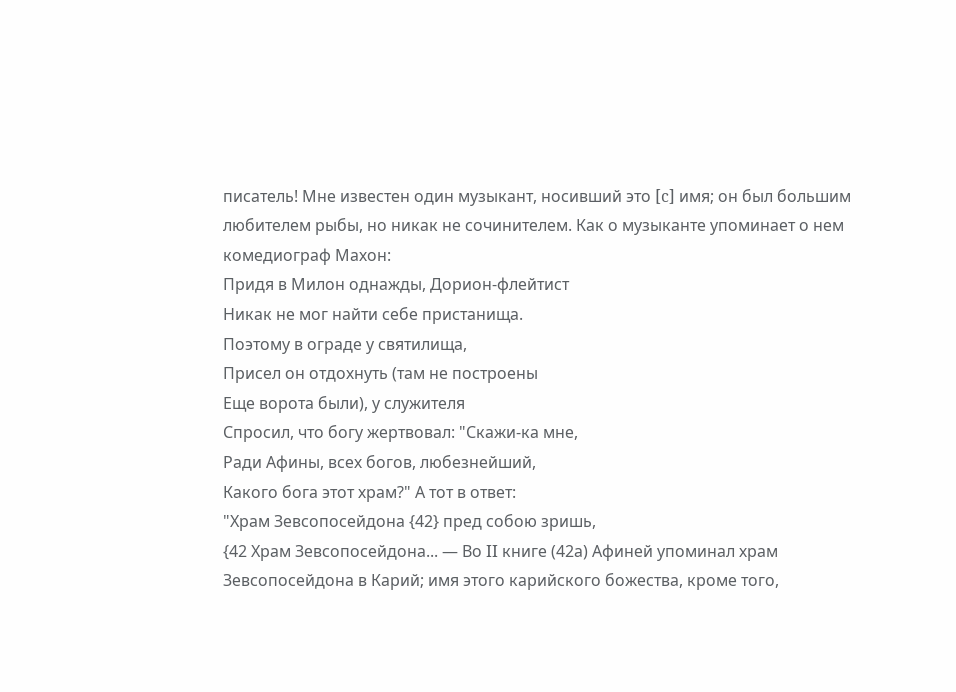писатель! Мне известен один музыкант, носивший это [c] имя; он был большим любителем рыбы, но никак не сочинителем. Как о музыканте упоминает о нем комедиограф Махон:
Придя в Милон однажды, Дорион-флейтист
Никак не мог найти себе пристанища.
Поэтому в ограде у святилища,
Присел он отдохнуть (там не построены
Еще ворота были), у служителя
Спросил, что богу жертвовал: "Скажи-ка мне,
Ради Афины, всех богов, любезнейший,
Какого бога этот храм?" А тот в ответ:
"Храм Зевсопосейдона {42} пред собою зришь,
{42 Храм Зевсопосейдона... — Во II книге (42а) Афиней упоминал храм Зевсопосейдона в Карий; имя этого карийского божества, кроме того,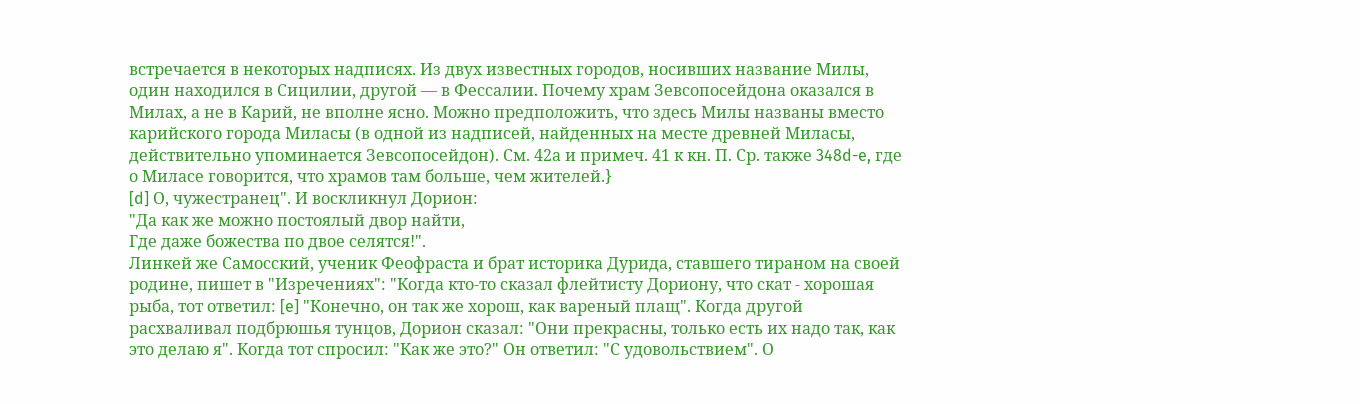встречается в некоторых надписях. Из двух известных городов, носивших название Милы, один находился в Сицилии, другой — в Фессалии. Почему храм Зевсопосейдона оказался в Милах, а не в Карий, не вполне ясно. Можно предположить, что здесь Милы названы вместо карийского города Миласы (в одной из надписей, найденных на месте древней Миласы, действительно упоминается Зевсопосейдон). См. 42а и примеч. 41 к кн. П. Ср. также 348d-e, где о Миласе говорится, что храмов там больше, чем жителей.}
[d] О, чужестранец". И воскликнул Дорион:
"Да как же можно постоялый двор найти,
Где даже божества по двое селятся!".
Линкей же Самосский, ученик Феофраста и брат историка Дурида, ставшего тираном на своей родине, пишет в "Изречениях": "Когда кто-то сказал флейтисту Дориону, что скат - хорошая рыба, тот ответил: [e] "Конечно, он так же хорош, как вареный плащ". Когда другой расхваливал подбрюшья тунцов, Дорион сказал: "Они прекрасны, только есть их надо так, как это делаю я". Когда тот спросил: "Как же это?" Он ответил: "С удовольствием". О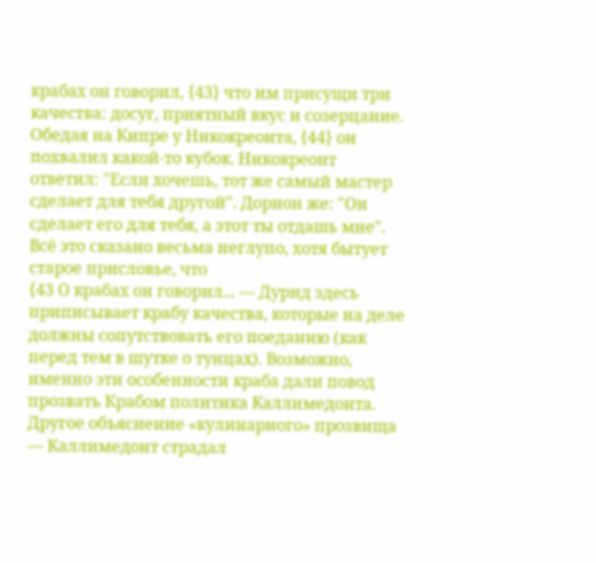крабах он говорил, {43} что им присущи три качества: досуг, приятный вкус и созерцание. Обедая на Кипре у Никокреонта, {44} он похвалил какой-то кубок. Никокреонт ответил: "Если хочешь, тот же самый мастер сделает для тебя другой". Дорион же: "Он сделает его для тебя, а этот ты отдашь мне". Всё это сказано весьма неглупо, хотя бытует старое присловье, что
{43 О крабах он говорил... — Дурид здесь приписывает крабу качества, которые на деле должны сопутствовать его поеданию (как перед тем в шутке о тунцах). Возможно, именно эти особенности краба дали повод прозвать Крабом политика Каллимедонта. Другое объяснение «кулинарного» прозвища — Каллимедонт страдал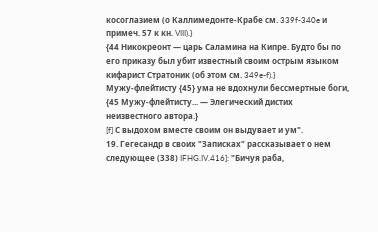косоглазием (о Каллимедонте-Крабе см. 339f-340e и примеч. 57 к кн. VIII).}
{44 Никокреонт — царь Саламина на Кипре. Будто бы по его приказу был убит известный своим острым языком кифарист Стратоник (об этом см. 349e-f).}
Мужу-флейтисту {45} ума не вдохнули бессмертные боги,
{45 Мужу-флейтисту... — Элегический дистих неизвестного автора.}
[f] С выдохом вместе своим он выдувает и ум".
19. Гегесандр в своих "Записках" рассказывает о нем следующее (338) IFHG.IV.416]: "Бичуя раба,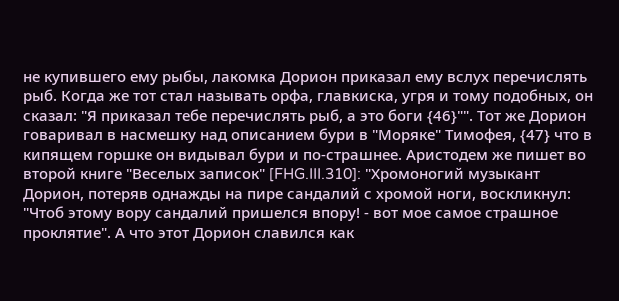не купившего ему рыбы, лакомка Дорион приказал ему вслух перечислять рыб. Когда же тот стал называть орфа, главкиска, угря и тому подобных, он сказал: "Я приказал тебе перечислять рыб, а это боги {46}"". Тот же Дорион говаривал в насмешку над описанием бури в "Моряке" Тимофея, {47} что в кипящем горшке он видывал бури и по-страшнее. Аристодем же пишет во второй книге "Веселых записок" [FHG.III.310]: "Хромоногий музыкант Дорион, потеряв однажды на пире сандалий с хромой ноги, воскликнул: "Чтоб этому вору сандалий пришелся впору! - вот мое самое страшное проклятие". А что этот Дорион славился как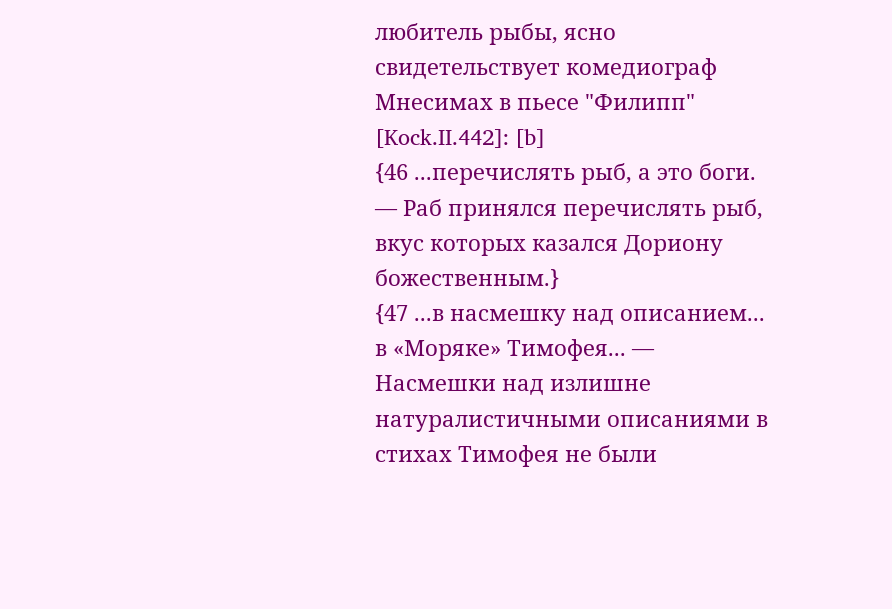любитель рыбы, ясно свидетельствует комедиограф Мнесимах в пьесе "Филипп" [Kock.II.442]: [b]
{46 ...перечислять рыб, а это боги. — Раб принялся перечислять рыб, вкус которых казался Дориону божественным.}
{47 ...в насмешку над описанием... в «Моряке» Тимофея... — Насмешки над излишне натуралистичными описаниями в стихах Тимофея не были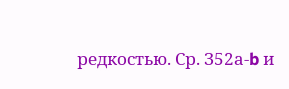редкостью. Ср. З52а-b и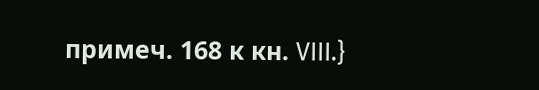примеч. 168 к кн. VIII.}